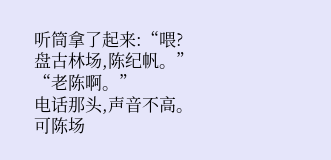听筒拿了起来:“喂?盘古林场,陈纪帆。”
“老陈啊。”
电话那头,声音不高。
可陈场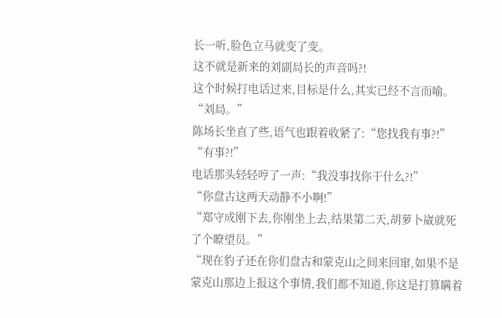长一听,脸色立马就变了变。
这不就是新来的刘副局长的声音吗?!
这个时候打电话过来,目标是什么,其实已经不言而喻。
“刘局。”
陈场长坐直了些,语气也跟着收紧了:“您找我有事?!”
“有事?!”
电话那头轻轻哼了一声:“我没事找你干什么?!”
“你盘古这两天动静不小啊!”
“郑守成刚下去,你刚坐上去,结果第二天,胡萝卜崴就死了个瞭望员。”
“现在豹子还在你们盘古和蒙克山之间来回窜,如果不是蒙克山那边上报这个事情,我们都不知道,你这是打算瞒着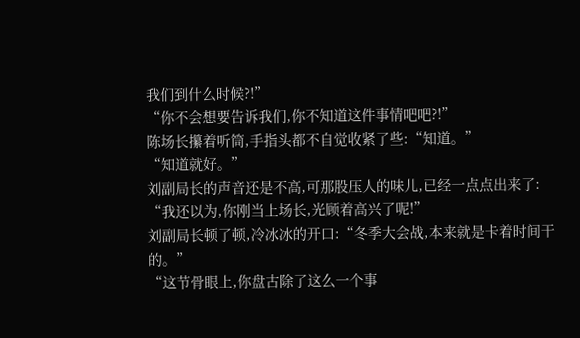我们到什么时候?!”
“你不会想要告诉我们,你不知道这件事情吧吧?!”
陈场长攥着听筒,手指头都不自觉收紧了些:“知道。”
“知道就好。”
刘副局长的声音还是不高,可那股压人的味儿,已经一点点出来了:
“我还以为,你刚当上场长,光顾着高兴了呢!”
刘副局长顿了顿,冷冰冰的开口:“冬季大会战,本来就是卡着时间干的。”
“这节骨眼上,你盘古除了这么一个事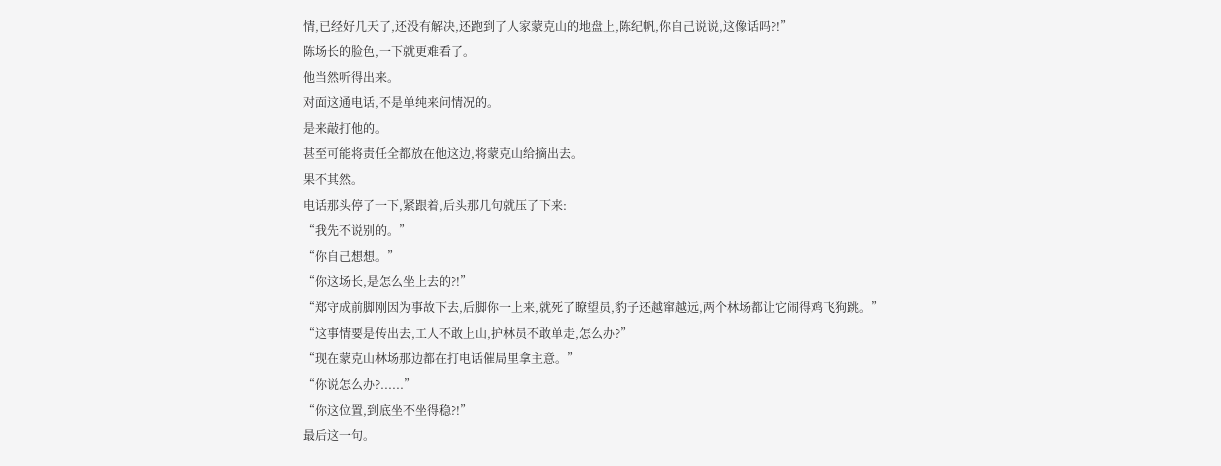情,已经好几天了,还没有解决,还跑到了人家蒙克山的地盘上,陈纪帆,你自己说说,这像话吗?!”
陈场长的脸色,一下就更难看了。
他当然听得出来。
对面这通电话,不是单纯来问情况的。
是来敲打他的。
甚至可能将责任全都放在他这边,将蒙克山给摘出去。
果不其然。
电话那头停了一下,紧跟着,后头那几句就压了下来:
“我先不说别的。”
“你自己想想。”
“你这场长,是怎么坐上去的?!”
“郑守成前脚刚因为事故下去,后脚你一上来,就死了瞭望员,豹子还越窜越远,两个林场都让它闹得鸡飞狗跳。”
“这事情要是传出去,工人不敢上山,护林员不敢单走,怎么办?”
“现在蒙克山林场那边都在打电话催局里拿主意。”
“你说怎么办?......”
“你这位置,到底坐不坐得稳?!”
最后这一句。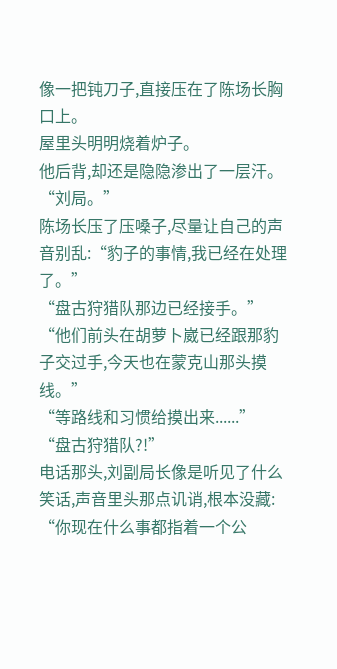像一把钝刀子,直接压在了陈场长胸口上。
屋里头明明烧着炉子。
他后背,却还是隐隐渗出了一层汗。
“刘局。”
陈场长压了压嗓子,尽量让自己的声音别乱:“豹子的事情,我已经在处理了。”
“盘古狩猎队那边已经接手。”
“他们前头在胡萝卜崴已经跟那豹子交过手,今天也在蒙克山那头摸线。”
“等路线和习惯给摸出来......”
“盘古狩猎队?!”
电话那头,刘副局长像是听见了什么笑话,声音里头那点讥诮,根本没藏:
“你现在什么事都指着一个公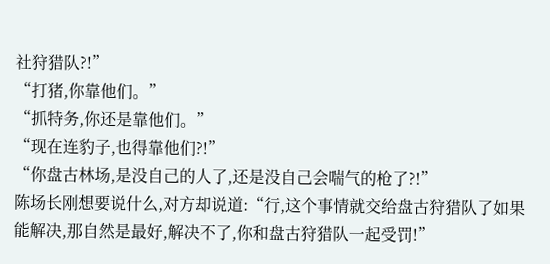社狩猎队?!”
“打猪,你靠他们。”
“抓特务,你还是靠他们。”
“现在连豹子,也得靠他们?!”
“你盘古林场,是没自己的人了,还是没自己会喘气的枪了?!”
陈场长刚想要说什么,对方却说道:“行,这个事情就交给盘古狩猎队了如果能解决,那自然是最好,解决不了,你和盘古狩猎队一起受罚!”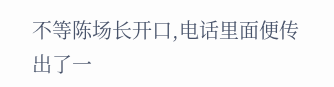不等陈场长开口,电话里面便传出了一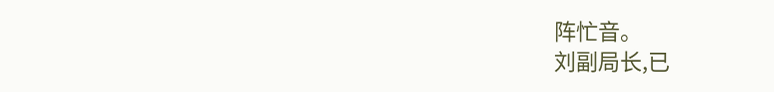阵忙音。
刘副局长,已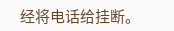经将电话给挂断。